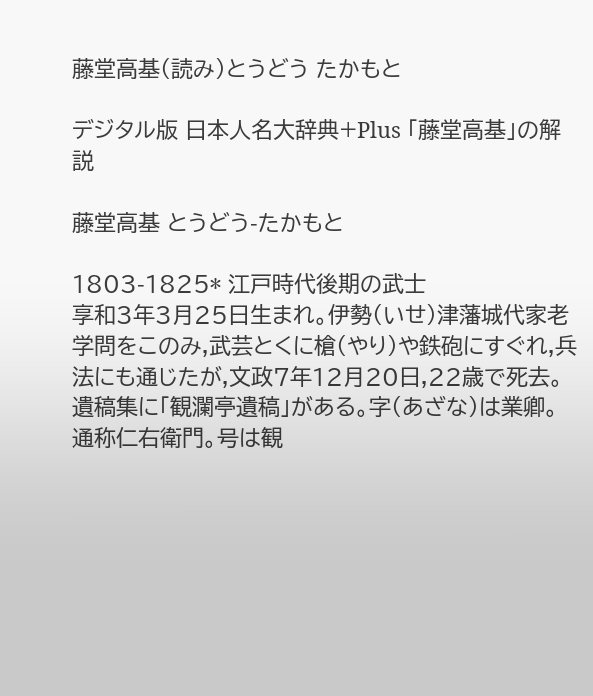藤堂高基(読み)とうどう たかもと

デジタル版 日本人名大辞典+Plus 「藤堂高基」の解説

藤堂高基 とうどう-たかもと

1803-1825* 江戸時代後期の武士
享和3年3月25日生まれ。伊勢(いせ)津藩城代家老学問をこのみ,武芸とくに槍(やり)や鉄砲にすぐれ,兵法にも通じたが,文政7年12月20日,22歳で死去。遺稿集に「観瀾亭遺稿」がある。字(あざな)は業卿。通称仁右衛門。号は観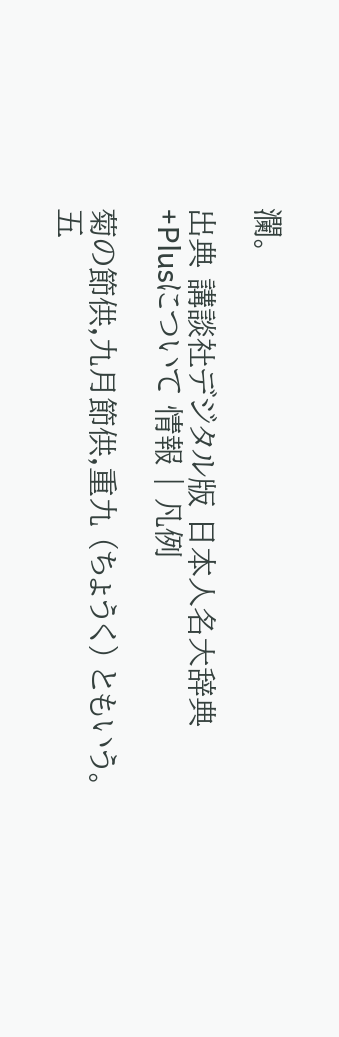瀾。

出典 講談社デジタル版 日本人名大辞典+Plusについて 情報 | 凡例

菊の節供,九月節供,重九 (ちょうく) ともいう。五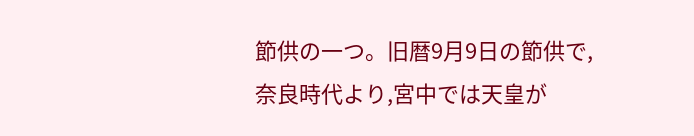節供の一つ。旧暦9月9日の節供で,奈良時代より,宮中では天皇が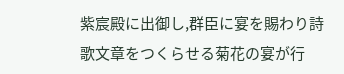紫宸殿に出御し,群臣に宴を賜わり詩歌文章をつくらせる菊花の宴が行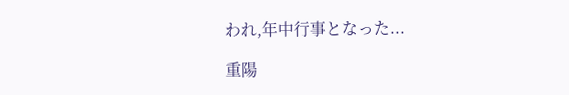われ,年中行事となった...

重陽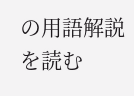の用語解説を読む